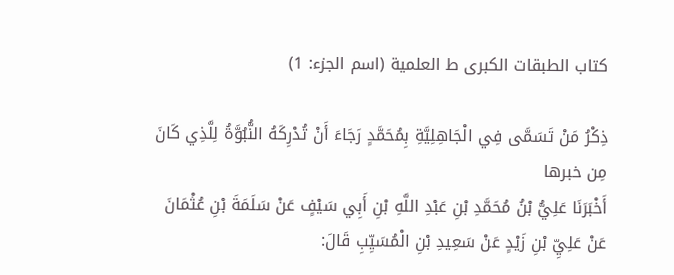كتاب الطبقات الكبرى ط العلمية (اسم الجزء: 1)

ذِكْرُ مَنْ تَسَمَّى فِي الْجَاهِلِيَّةِ بِمُحَمَّدٍ رَجَاءَ أَنْ تُدْرِكَهُ النُّبُوَّةُ لِلَّذِي كَانَ مِن خبرها
أَخْبَرَنَا عَلِيُّ بْنُ مُحَمَّدِ بْنِ عَبْدِ اللَّهِ بْنِ أَبِي سَيْفٍ عَنْ سَلَمَةَ بْنِ عُثْمَانَ عَنْ عَلِيِّ بْنِ زَيْدٍ عَنْ سَعِيدِ بْنِ الْمُسَيِّبِ قَالَ: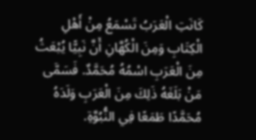كَانَتِ الْعَرَبُ تَسْمَعُ مِنْ أَهْلِ الْكِتَابِ وَمِنَ الْكُهَّانِ أَنَّ نَبِيًّا يُبْعَثُ مِنَ الْعَرَبِ اسْمُهُ مُحَمَّدٌ. فَسَمَّى مَنْ بَلَغَهُ ذَلِكَ مِنَ الْعَرَبِ وَلَدَهُ مُحَمَّدًا طَمَعًا فِي النُّبُوَّةِ.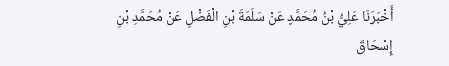أَخْبَرَنَا عَلِيُّ بْنُ مُحَمَّدٍ عَنْ سَلَمَةَ بْنِ الْفَضْلِ عَنْ مُحَمَّدِ بْنِ إِسْحَاقَ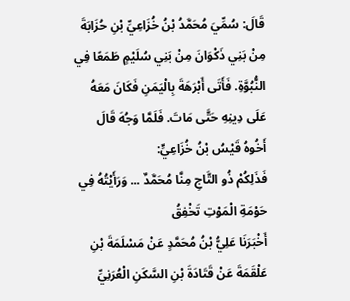قَالَ: سُمِّيَ مُحَمَّدُ بْنُ خُزَاعِيِّ بْنِ حُزَابَةَ مِنْ بَنِي ذَكْوَانَ مِنْ بَنِي سُلَيْمٍ طَمَعًا فِي النُّبُوَّةِ. فَأَتَى أَبْرَهَةَ بِالْيَمَنِ فَكَانَ مَعَهُ عَلَى دِينِهِ حَتَّى مَاتَ. فَلَمَّا وَجُهَ قَالَ أَخُوهُ قَيْسُ بْنُ خُزَاعِيٍّ:
فَذَلِكُمْ ذُو التَّاجِ مِنَّا مُحَمَّدٌ ... وَرَأَيْتُهُ فِي حَوْمَةِ الْمَوْتِ تَخْفِقُ
أَخْبَرَنَا عَلِيُّ بْنُ مُحَمَّدٍ عَنْ مَسْلَمَةَ بْنِ عَلْقَمَةَ عَنْ قَتَادَةَ بْنِ السَّكَنِ الْعُرَنِيِّ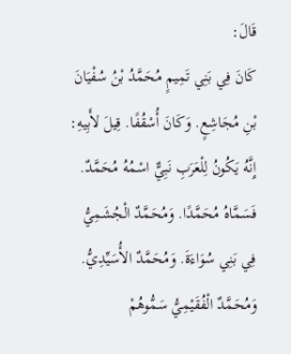قَالَ:
كَانَ فِي بَنِي تَمِيمٍ مُحَمَّدُ بْنُ سُفْيَانَ بْنِ مُجَاشِعٍ. وَكَانَ أُسْقُفًا. قِيلَ لأَبِيهِ: إِنَّهُ يَكُونُ لِلْعَرَبِ نَبِيٌّ اسْمُهُ مُحَمَّدٌ. فَسَمَّاهُ مُحَمَّدًا. وَمُحَمَّدٌ الْجُشَمِيُّ فِي بَنِي سُوَاءَةَ. وَمُحَمَّدٌ الأُسَيِّدِيُّ. وَمُحَمَّدٌ الْفُقَيْمِيُّ سَمُّوهُمْ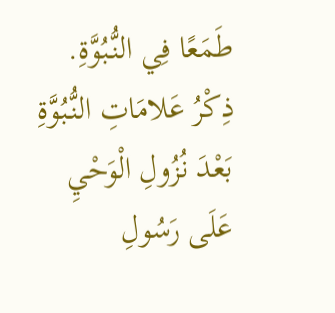طَمَعًا فِي النُّبُوَّةِ.
ذِكْرُ عَلامَاتِ النُّبُوَّةِ بَعْدَ نُزُولِ الْوَحْيِ عَلَى رَسُولِ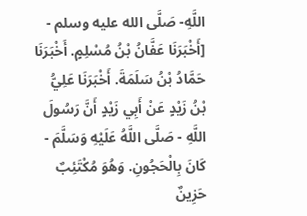اللَّهِ- صَلَّى الله عليه وسلم -
[أَخْبَرَنَا عَفَّانُ بْنُ مُسْلِمٍ. أَخْبَرَنَا حَمَّادُ بْنُ سَلَمَةَ. أَخْبَرَنَا عَلِيُّ بْنُ زَيْدٍ عَنْ أَبِي زَيْدٍ أَنَّ رَسُولَ اللَّهِ - صَلَّى اللَّهُ عَلَيْهِ وَسَلَّمَ - كَانَ بِالْحَجُونِ. وَهُوَ مُكْتَئِبٌ حَزِينٌ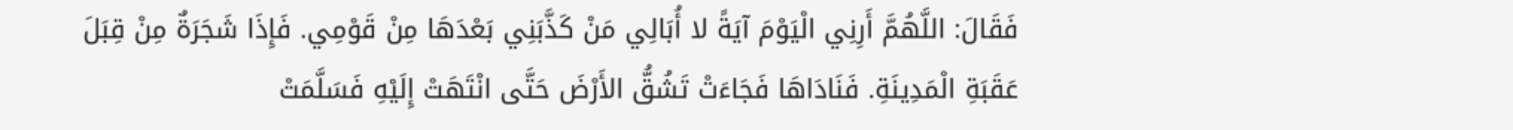فَقَالَ: اللَّهُمَّ أَرِنِي الْيَوْمَ آيَةً لا أُبَالِي مَنْ كَذَّبَنِي بَعْدَهَا مِنْ قَوْمِي. فَإِذَا شَجَرَةٌ مِنْ قِبَلَ عَقَبَةِ الْمَدِينَةِ. فَنَادَاهَا فَجَاءَتْ تَشُقُّ الأَرْضَ حَتَّى انْتَهَتْ إِلَيْهِ فَسَلَّمَتْ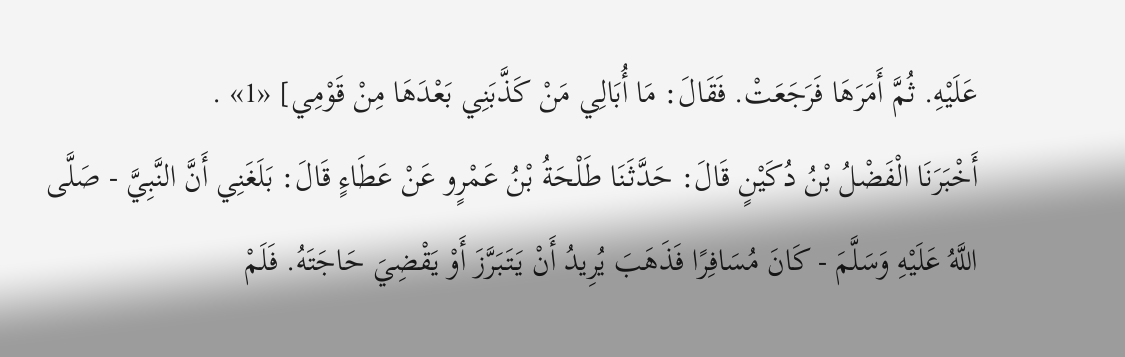عَلَيْهِ. ثُمَّ أَمَرَهَا فَرَجَعَتْ. فَقَالَ: مَا أُبَالِي مَنْ كَذَّبَنِي بَعْدَهَا مِنْ قَوْمِي] «1» .
أَخْبَرَنَا الْفَضْلُ بْنُ دُكَيْنٍ قَالَ: حَدَّثَنَا طَلْحَةُ بْنُ عَمْرٍو عَنْ عَطَاءٍ قَالَ: بَلَغَنِي أَنَّ النَّبِيَّ - صَلَّى اللَّهُ عَلَيْهِ وَسَلَّمَ - كَانَ مُسَافِرًا فَذَهَبَ يُرِيدُ أَنْ يَتَبَرَّزَ أَوْ يَقْضِيَ حَاجَتَهُ. فَلَمْ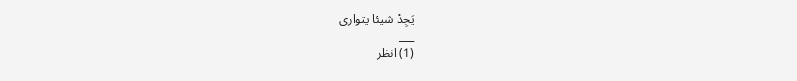يَجِدْ شيئا يتوارى
___
(1) انظر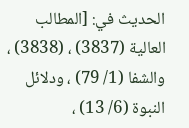الحديث في: [المطالب العالية (3837) ، (3838) ، والشفا (1/ 79) ، ودلائل النبوة (6/ 13) ،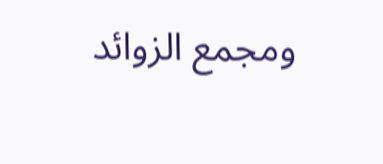ومجمع الزوائد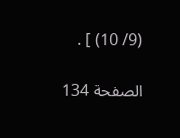(9/ 10) ] .

الصفحة 134